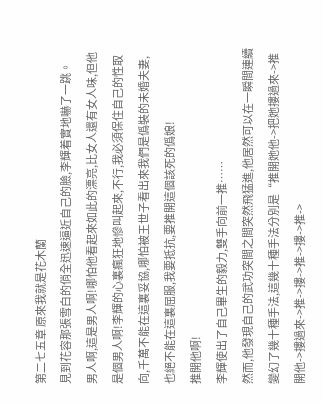第二七五章 原來我就是花木蘭
見到花容那張雪白的俏全迅速逼近自己的臉,李輝着實地嚇了一跳。
男人啊,這是男人啊!哪怕他看起來如此的漂亮,比女人還有女人味,但他是個男人啊!李輝的心裏瘋狂地慘叫起來,不行,我必須保住自己的性取向,千萬不能在這裏妥協,哪怕被王世子看出來我們是僞裝的未婚夫妻,也絕不能在這裏屈服,我要抵抗,要推開這個該死的僞娘!
推開他啊!
李輝使出了自己畢生的毅力,雙手向前一推……
然而,他發現自己的武功突間之間突然飛猛進,他居然可以在一瞬間連續變幻了幾十種手法,這幾十種手法分別是“推開她他->把她摟過來->推開他->摟過來->推->摟->推->摟->推->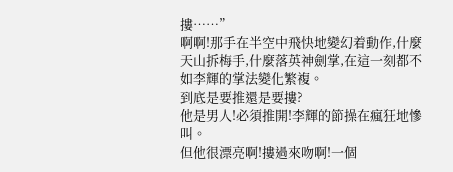摟……”
啊啊!那手在半空中飛快地變幻着動作,什麼天山拆梅手,什麼落英神劍掌,在這一刻都不如李輝的掌法變化繁複。
到底是要推還是要摟?
他是男人!必須推開!李輝的節操在瘋狂地慘叫。
但他很漂亮啊!摟過來吻啊!一個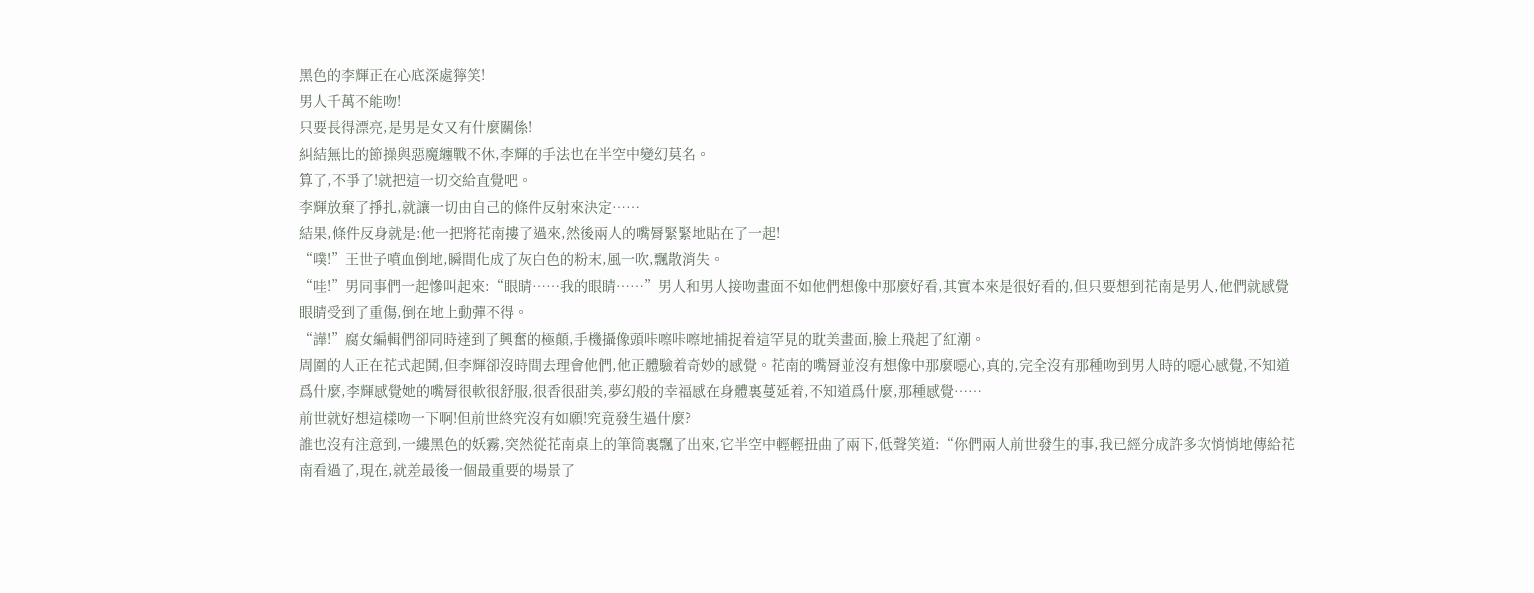黑色的李輝正在心底深處獰笑!
男人千萬不能吻!
只要長得漂亮,是男是女又有什麼關係!
糾結無比的節操與惡魔纏戰不休,李輝的手法也在半空中變幻莫名。
算了,不爭了!就把這一切交給直覺吧。
李輝放棄了掙扎,就讓一切由自己的條件反射來決定……
結果,條件反身就是:他一把將花南摟了過來,然後兩人的嘴脣緊緊地貼在了一起!
“噗!”王世子噴血倒地,瞬間化成了灰白色的粉末,風一吹,飄散消失。
“哇!”男同事們一起慘叫起來:“眼睛……我的眼睛……”男人和男人接吻畫面不如他們想像中那麼好看,其實本來是很好看的,但只要想到花南是男人,他們就感覺眼睛受到了重傷,倒在地上動彈不得。
“譁!”腐女編輯們卻同時達到了興奮的極顛,手機攝像頭咔嚓咔嚓地捕捉着這罕見的耽美畫面,臉上飛起了紅潮。
周圍的人正在花式起鬨,但李輝卻沒時間去理會他們,他正體驗着奇妙的感覺。花南的嘴脣並沒有想像中那麼噁心,真的,完全沒有那種吻到男人時的噁心感覺,不知道爲什麼,李輝感覺她的嘴脣很軟很舒服,很香很甜美,夢幻般的幸福感在身體裏蔓延着,不知道爲什麼,那種感覺……
前世就好想這樣吻一下啊!但前世終究沒有如願!究竟發生過什麼?
誰也沒有注意到,一縷黑色的妖霧,突然從花南桌上的筆筒裏飄了出來,它半空中輕輕扭曲了兩下,低聲笑道:“你們兩人前世發生的事,我已經分成許多次悄悄地傳給花南看過了,現在,就差最後一個最重要的場景了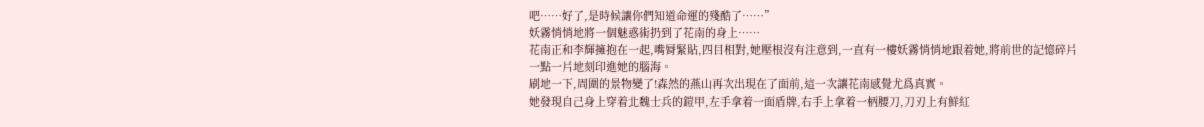吧……好了,是時候讓你們知道命運的殘酷了……”
妖霧悄悄地將一個魅惑術扔到了花南的身上……
花南正和李輝擁抱在一起,嘴脣緊貼,四目相對,她壓根沒有注意到,一直有一樓妖霧悄悄地跟着她,將前世的記憶碎片一點一片地刻印進她的腦海。
刷地一下,周圍的景物變了!森然的燕山再次出現在了面前,這一次讓花南感覺尤爲真實。
她發現自己身上穿着北魏士兵的鎧甲,左手拿着一面盾牌,右手上拿着一柄腰刀,刀刃上有鮮紅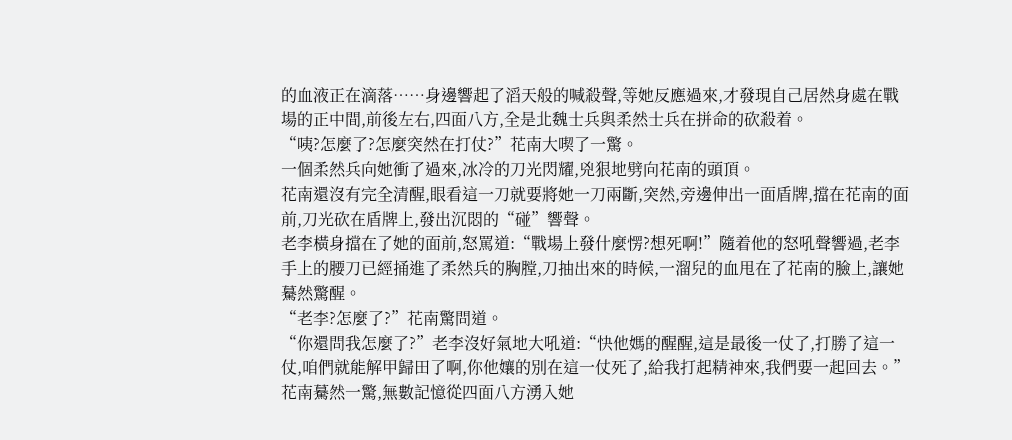的血液正在滴落……身邊響起了滔天般的喊殺聲,等她反應過來,才發現自己居然身處在戰場的正中間,前後左右,四面八方,全是北魏士兵與柔然士兵在拼命的砍殺着。
“咦?怎麼了?怎麼突然在打仗?”花南大喫了一驚。
一個柔然兵向她衝了過來,冰冷的刀光閃耀,兇狠地劈向花南的頭頂。
花南還沒有完全清醒,眼看這一刀就要將她一刀兩斷,突然,旁邊伸出一面盾牌,擋在花南的面前,刀光砍在盾牌上,發出沉悶的“碰”響聲。
老李橫身擋在了她的面前,怒罵道:“戰場上發什麼愣?想死啊!”隨着他的怒吼聲響過,老李手上的腰刀已經捅進了柔然兵的胸膛,刀抽出來的時候,一溜兒的血甩在了花南的臉上,讓她驀然驚醒。
“老李?怎麼了?”花南驚問道。
“你還問我怎麼了?”老李沒好氣地大吼道:“快他媽的醒醒,這是最後一仗了,打勝了這一仗,咱們就能解甲歸田了啊,你他孃的別在這一仗死了,給我打起精神來,我們要一起回去。”
花南驀然一驚,無數記憶從四面八方湧入她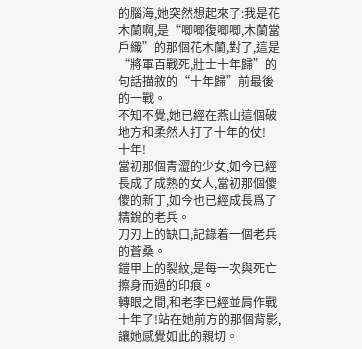的腦海,她突然想起來了:我是花木蘭啊,是“唧唧復唧唧,木蘭當戶織”的那個花木蘭,對了,這是“將軍百戰死,壯士十年歸”的句話描敘的“十年歸”前最後的一戰。
不知不覺,她已經在燕山這個破地方和柔然人打了十年的仗!
十年!
當初那個青澀的少女,如今已經長成了成熟的女人,當初那個傻傻的新丁,如今也已經成長爲了精銳的老兵。
刀刃上的缺口,記錄着一個老兵的蒼桑。
鎧甲上的裂紋,是每一次與死亡擦身而過的印痕。
轉眼之間,和老李已經並肩作戰十年了!站在她前方的那個背影,讓她感覺如此的親切。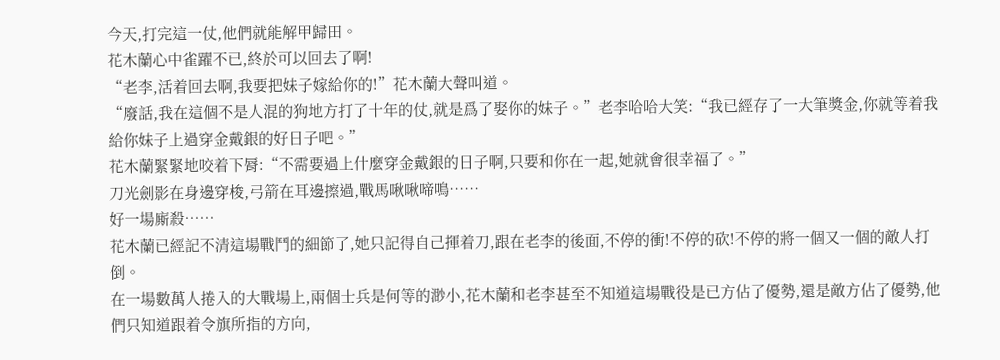今天,打完這一仗,他們就能解甲歸田。
花木蘭心中雀躍不已,終於可以回去了啊!
“老李,活着回去啊,我要把妹子嫁給你的!”花木蘭大聲叫道。
“廢話,我在這個不是人混的狗地方打了十年的仗,就是爲了娶你的妹子。”老李哈哈大笑:“我已經存了一大筆獎金,你就等着我給你妹子上過穿金戴銀的好日子吧。”
花木蘭緊緊地咬着下脣:“不需要過上什麼穿金戴銀的日子啊,只要和你在一起,她就會很幸福了。”
刀光劍影在身邊穿梭,弓箭在耳邊擦過,戰馬啾啾啼鳴……
好一場廝殺……
花木蘭已經記不清這場戰鬥的細節了,她只記得自己揮着刀,跟在老李的後面,不停的衝!不停的砍!不停的將一個又一個的敵人打倒。
在一場數萬人捲入的大戰場上,兩個士兵是何等的渺小,花木蘭和老李甚至不知道這場戰役是已方佔了優勢,還是敵方佔了優勢,他們只知道跟着令旗所指的方向,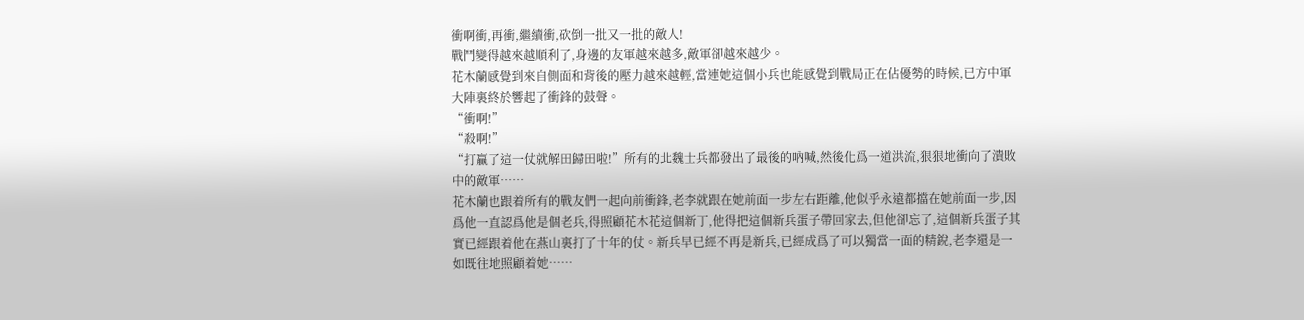衝啊衝,再衝,繼續衝,砍倒一批又一批的敵人!
戰鬥變得越來越順利了,身邊的友軍越來越多,敵軍卻越來越少。
花木蘭感覺到來自側面和背後的壓力越來越輕,當連她這個小兵也能感覺到戰局正在佔優勢的時候,已方中軍大陣裏終於響起了衝鋒的鼓聲。
“衝啊!”
“殺啊!”
“打贏了這一仗就解田歸田啦!”所有的北魏士兵都發出了最後的吶喊,然後化爲一道洪流,狠狠地衝向了潰敗中的敵軍……
花木蘭也跟着所有的戰友們一起向前衝鋒,老李就跟在她前面一步左右距離,他似乎永遠都擋在她前面一步,因爲他一直認爲他是個老兵,得照顧花木花這個新丁,他得把這個新兵蛋子帶回家去,但他卻忘了,這個新兵蛋子其實已經跟着他在燕山裏打了十年的仗。新兵早已經不再是新兵,已經成爲了可以獨當一面的精銳,老李還是一如既往地照顧着她……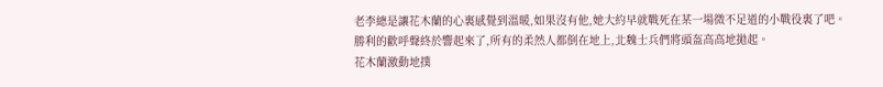老李總是讓花木蘭的心裏感覺到溫暖,如果沒有他,她大約早就戰死在某一場微不足道的小戰役裏了吧。
勝利的歡呼聲終於響起來了,所有的柔然人都倒在地上,北魏士兵們將頭盔高高地拋起。
花木蘭激動地撲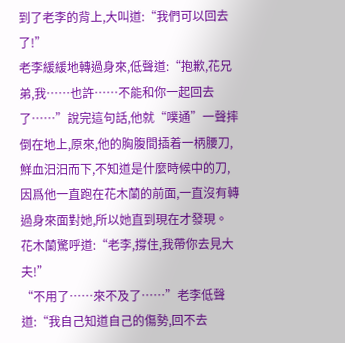到了老李的背上,大叫道:“我們可以回去了!”
老李緩緩地轉過身來,低聲道:“抱歉,花兄弟,我……也許……不能和你一起回去了……”說完這句話,他就“噗通”一聲摔倒在地上,原來,他的胸腹間插着一柄腰刀,鮮血汩汩而下,不知道是什麼時候中的刀,因爲他一直跑在花木蘭的前面,一直沒有轉過身來面對她,所以她直到現在才發現。
花木蘭驚呼道:“老李,撐住,我帶你去見大夫!”
“不用了……來不及了……”老李低聲道:“我自己知道自己的傷勢,回不去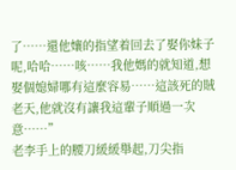了……還他孃的指望着回去了娶你妹子呢,哈哈……咳……我他媽的就知道,想娶個媳婦哪有這麼容易……這該死的賊老天,他就沒有讓我這輩子順過一次意……”
老李手上的腰刀緩緩舉起,刀尖指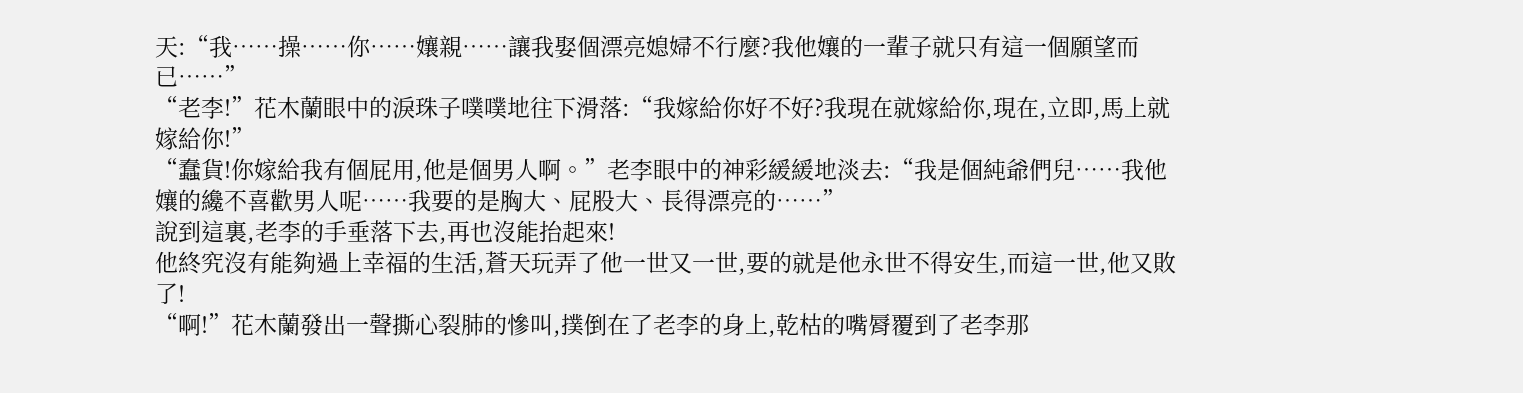天:“我……操……你……孃親……讓我娶個漂亮媳婦不行麼?我他孃的一輩子就只有這一個願望而已……”
“老李!”花木蘭眼中的淚珠子噗噗地往下滑落:“我嫁給你好不好?我現在就嫁給你,現在,立即,馬上就嫁給你!”
“蠢貨!你嫁給我有個屁用,他是個男人啊。”老李眼中的神彩緩緩地淡去:“我是個純爺們兒……我他孃的纔不喜歡男人呢……我要的是胸大、屁股大、長得漂亮的……”
說到這裏,老李的手垂落下去,再也沒能抬起來!
他終究沒有能夠過上幸福的生活,蒼天玩弄了他一世又一世,要的就是他永世不得安生,而這一世,他又敗了!
“啊!”花木蘭發出一聲撕心裂肺的慘叫,撲倒在了老李的身上,乾枯的嘴脣覆到了老李那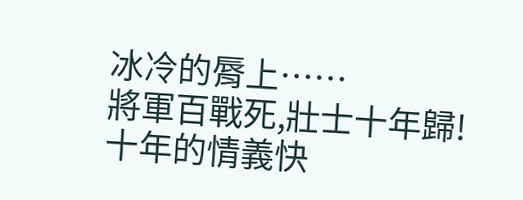冰冷的脣上……
將軍百戰死,壯士十年歸!
十年的情義快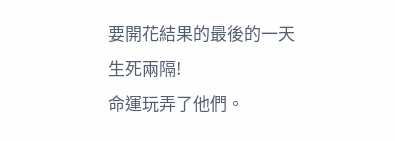要開花結果的最後的一天生死兩隔!
命運玩弄了他們。